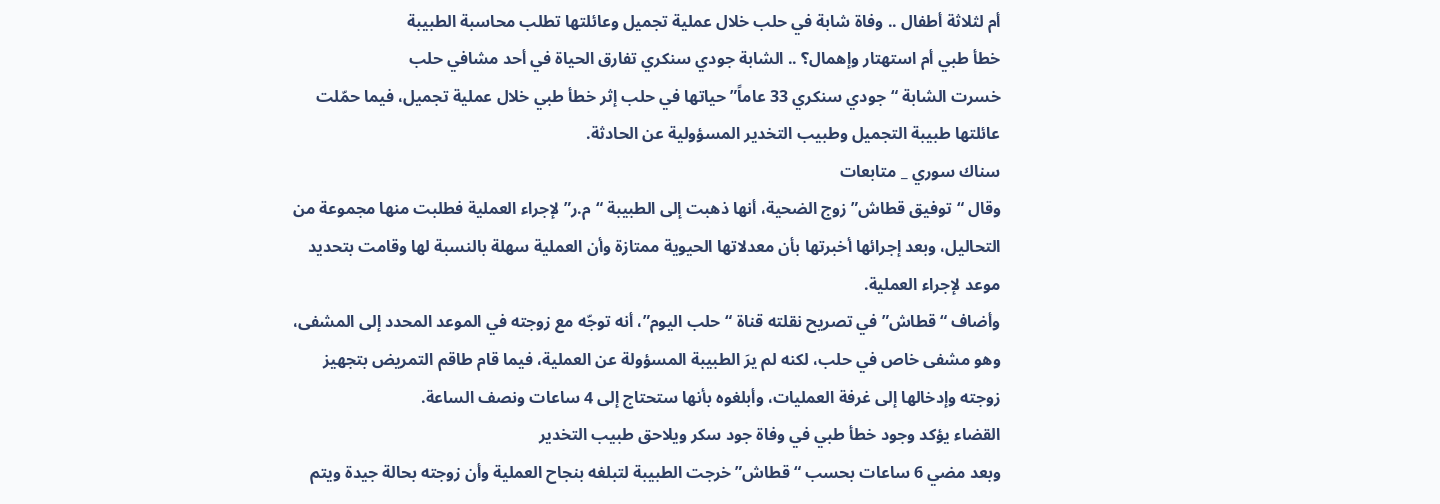أم لثلاثة أطفال .. وفاة شابة في حلب خلال عملية تجميل وعائلتها تطلب محاسبة الطبيبة
خطأ طبي أم استهتار وإهمال؟ .. الشابة جودي سنكري تفارق الحياة في أحد مشافي حلب
خسرت الشابة “جودي سنكري 33 عاماً” حياتها في حلب إثر خطأ طبي خلال عملية تجميل، فيما حمّلت عائلتها طبيبة التجميل وطبيب التخدير المسؤولية عن الحادثة.
سناك سوري _ متابعات
وقال “توفيق قطاش” زوج الضحية، أنها ذهبت إلى الطبيبة “م.ر” لإجراء العملية فطلبت منها مجموعة من التحاليل، وبعد إجرائها أخبرتها بأن معدلاتها الحيوية ممتازة وأن العملية سهلة بالنسبة لها وقامت بتحديد موعد لإجراء العملية.
وأضاف “قطاش” في تصريح نقلته قناة “حلب اليوم”، أنه توجّه مع زوجته في الموعد المحدد إلى المشفى، وهو مشفى خاص في حلب، لكنه لم يرَ الطبيبة المسؤولة عن العملية، فيما قام طاقم التمريض بتجهيز زوجته وإدخالها إلى غرفة العمليات، وأبلغوه بأنها ستحتاج إلى 4 ساعات ونصف الساعة.
القضاء يؤكد وجود خطأ طبي في وفاة جود سكر ويلاحق طبيب التخدير
وبعد مضي 6 ساعات بحسب “قطاش” خرجت الطبيبة لتبلغه بنجاح العملية وأن زوجته بحالة جيدة ويتم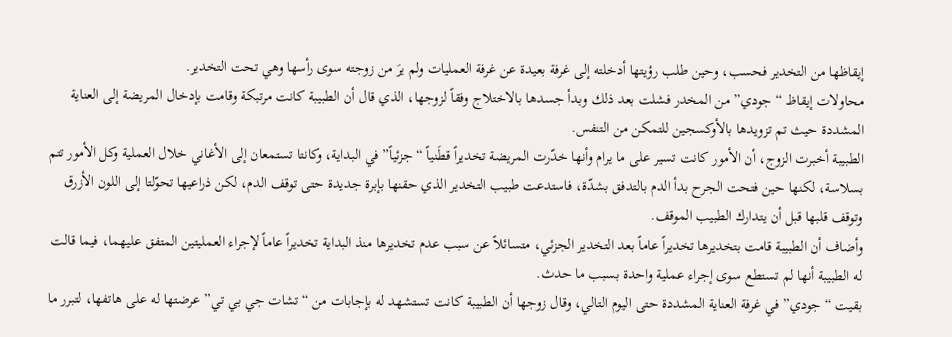إيقاظها من التخدير فحسب، وحين طلب رؤيتها أدخلته إلى غرفة بعيدة عن غرفة العمليات ولم يرَ من زوجته سوى رأسها وهي تحت التخدير.
محاولات إيقاظ “جودي” من المخدر فشلت بعد ذلك وبدأ جسدها بالاختلاج وفقاً لزوجها، الذي قال أن الطبيبة كانت مرتبكة وقامت بإدخال المريضة إلى العناية المشددة حيث تم تزويدها بالأوكسجين للتمكن من التنفس.
الطبيبة أخبرت الزوج، أن الأمور كانت تسير على ما يرام وأنها خدّرت المريضة تخديراً قطَنياً “جزئياً” في البداية، وكانتا تستمعان إلى الأغاني خلال العملية وكل الأمور تتم بسلاسة، لكنها حين فتحت الجرح بدأ الدم بالتدفق بشدّة، فاستدعت طبيب التخدير الذي حقنها بإبرة جديدة حتى توقف الدم، لكن ذراعيها تحوّلتا إلى اللون الأزرق وتوقف قلبها قبل أن يتدارك الطبيب الموقف.
وأضاف أن الطبيبة قامت بتخديرها تخديراً عاماً بعد التخدير الجزئي، متسائلاً عن سبب عدم تخديرها منذ البداية تخديراً عاماً لإجراء العمليتين المتفق عليهما، فيما قالت له الطبيبة أنها لم تستطع سوى إجراء عملية واحدة بسبب ما حدث.
بقيت “جودي” في غرفة العناية المشددة حتى اليوم التالي، وقال زوجها أن الطبيبة كانت تستشهد له بإجابات من “تشات جي بي تي” عرضتها له على هاتفها، لتبرر ما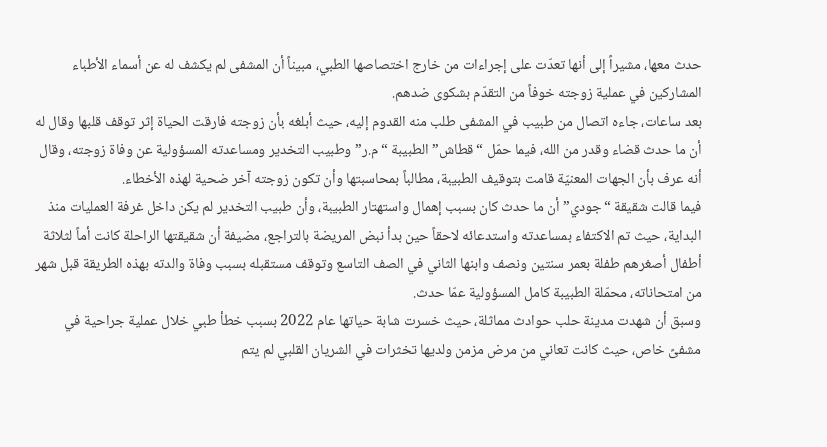حدث معها، مشيراً إلى أنها تعدّت على إجراءات من خارج اختصاصها الطبي، مبيناً أن المشفى لم يكشف له عن أسماء الأطباء المشاركين في عملية زوجته خوفاً من التقدّم بشكوى ضدهم.
بعد ساعات، جاءه اتصال من طبيب في المشفى طلب منه القدوم إليه، حيث أبلغه بأن زوجته فارقت الحياة إثر توقف قلبها وقال له أن ما حدث قضاء وقدر من الله، فيما حمّل “قطاش” الطبيبة “م.ر” وطبيب التخدير ومساعدته المسؤولية عن وفاة زوجته، وقال أنه عرف بأن الجهات المعنيّة قامت بتوقيف الطبيبة، مطالباً بمحاسبتها وأن تكون زوجته آخر ضحية لهذه الأخطاء.
فيما قالت شقيقة “جودي” أن ما حدث كان بسبب إهمال واستهتار الطبيبة، وأن طبيب التخدير لم يكن داخل غرفة العمليات منذ البداية، حيث تم الاكتفاء بمساعدته واستدعائه لاحقاً حين بدأ نبض المريضة بالتراجع، مضيفة أن شقيقتها الراحلة كانت أماً لثلاثة أطفال أصغرهم طفلة بعمر سنتين ونصف وابنها الثاني في الصف التاسع وتوقف مستقبله بسبب وفاة والدته بهذه الطريقة قبل شهر من امتحاناته، محمّلة الطبيبة كامل المسؤولية عمّا حدث.
وسبق أن شهدت مدينة حلب حوادث مماثلة، حيث خسرت شابة حياتها عام 2022 بسبب خطأ طبي خلال عملية جراحية في مشفىً خاص، حيث كانت تعاني من مرض مزمن ولديها تخثرات في الشريان القلبي لم يتم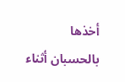أخذها بالحسبان أثناء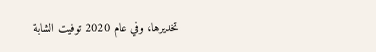تخديرها، وفي عام 2020 توفيت الشابة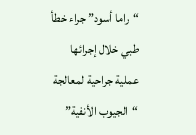“راما أسود” جراء خطأ طبي خلال إجرائها عملية جراحية لمعالجة “الجيوب الأنفية”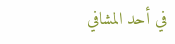في أحد المشافي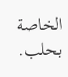الخاصة بحلب.